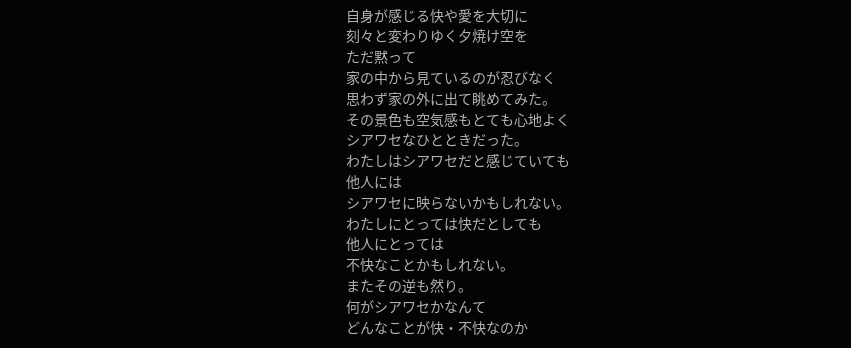自身が感じる快や愛を大切に
刻々と変わりゆく夕焼け空を
ただ黙って
家の中から見ているのが忍びなく
思わず家の外に出て眺めてみた。
その景色も空気感もとても心地よく
シアワセなひとときだった。
わたしはシアワセだと感じていても
他人には
シアワセに映らないかもしれない。
わたしにとっては快だとしても
他人にとっては
不快なことかもしれない。
またその逆も然り。
何がシアワセかなんて
どんなことが快・不快なのか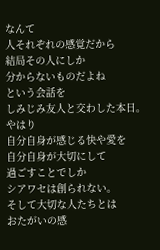なんて
人それぞれの感覚だから
結局その人にしか
分からないものだよね
という会話を
しみじみ友人と交わした本日。
やはり
自分自身が感じる快や愛を
自分自身が大切にして
過ごすことでしか
シアワセは創られない。
そして大切な人たちとは
おたがいの感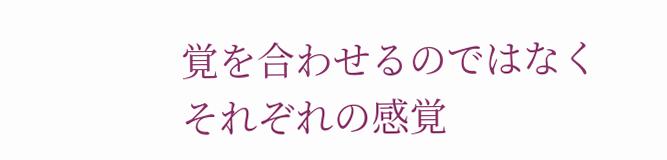覚を合わせるのではなく
それぞれの感覚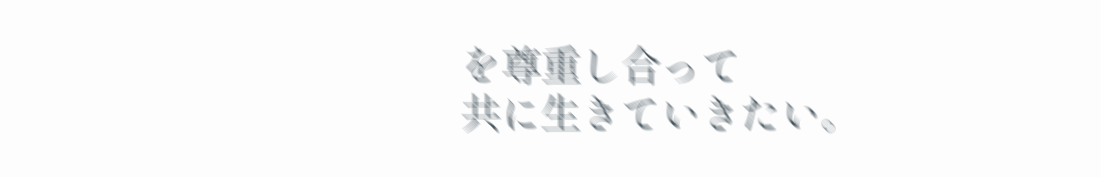を尊重し合って
共に生きていきたい。